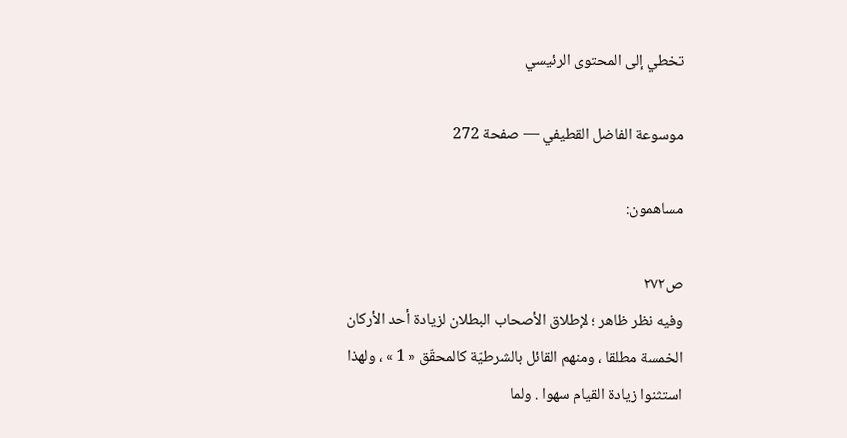تخطي إلى المحتوى الرئيسي

موسوعة الفاضل القطيفي — صفحة 272

مساهمون:

ص٢٧٢
وفيه نظر ظاهر ؛ لإطلاق الأصحاب البطلان لزيادة أحد الأركان الخمسة مطلقا ، ومنهم القائل بالشرطيّة كالمحقّق « 1 » ، ولهذا استثنوا زيادة القيام سهوا . ولما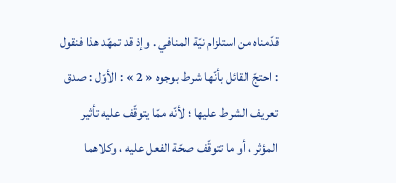قدّمناه من استلزام نيّة المنافي . وإذ قد تمهّد هذا فنقول : احتجّ القائل بأنّها شرط بوجوه « 2 » : الأوّل : صدق تعريف الشرط عليها ؛ لأنّه ممّا يتوقّف عليه تأثير المؤثر ، أو ما تتوقّف صحّة الفعل عليه ، وكلاهما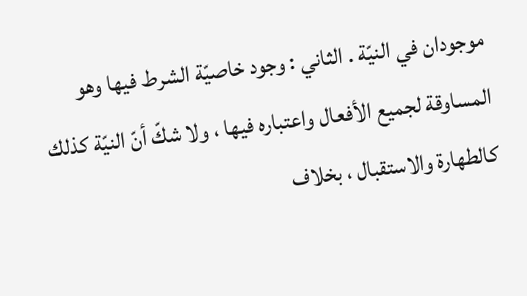موجودان في النيّة . الثاني : وجود خاصيّة الشرط فيها وهو المساوقة لجميع الأفعال واعتباره فيها ، ولا شكّ أنّ النيّة كذلك كالطهارة والاستقبال ، بخلاف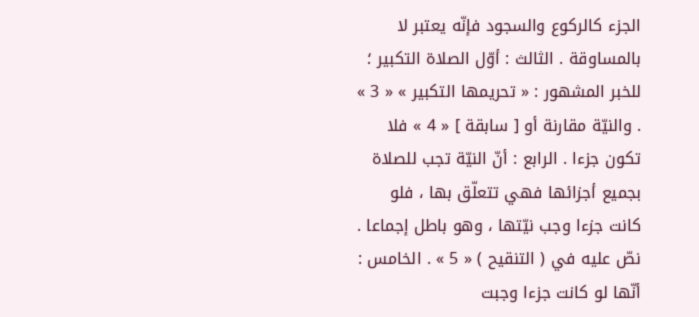الجزء كالركوع والسجود فإنّه يعتبر لا بالمساوقة . الثالث : أوّل الصلاة التكبير ؛ للخبر المشهور : « تحريمها التكبير » « 3 » . والنيّة مقارنة أو [ سابقة ] « 4 » فلا تكون جزءا . الرابع : أنّ النيّة تجب للصلاة بجميع أجزائها فهي تتعلّق بها ، فلو كانت جزءا وجب نيّتها ، وهو باطل إجماعا . نصّ عليه في ( التنقيح ) « 5 » . الخامس : أنّها لو كانت جزءا وجبت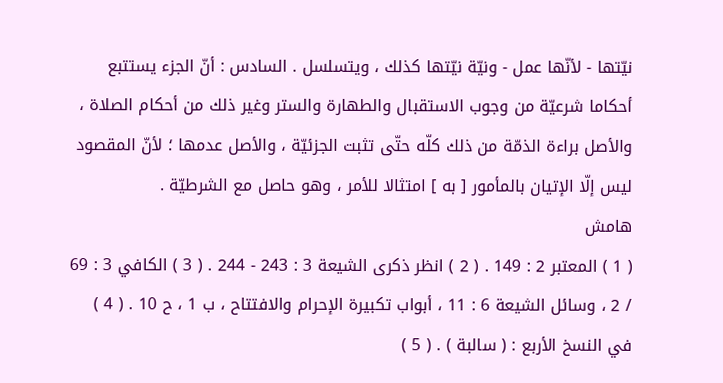نيّتها - لأنّها عمل - ونيّة نيّتها كذلك ، ويتسلسل . السادس : أنّ الجزء يستتبع أحكاما شرعيّة من وجوب الاستقبال والطهارة والستر وغير ذلك من أحكام الصلاة ، والأصل براءة الذمّة من ذلك كلّه حتّى تثبت الجزئيّة ، والأصل عدمها ؛ لأنّ المقصود ليس إلّا الإتيان بالمأمور [ به ] امتثالا للأمر ، وهو حاصل مع الشرطيّة .
هامش
( 1 ) المعتبر 2 : 149 . ( 2 ) انظر ذكرى الشيعة 3 : 243 - 244 . ( 3 ) الكافي 3 : 69 / 2 ، وسائل الشيعة 6 : 11 ، أبواب تكبيرة الإحرام والافتتاح ، ب 1 ، ح 10 . ( 4 ) في النسخ الأربع : ( سالبة ) . ( 5 )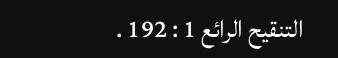التنقيح الرائع 1 : 192 .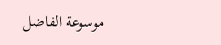موسوعة الفاضل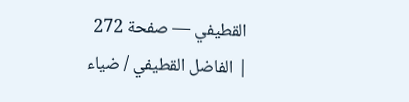القطيفي — صفحة 272 | الفاضل القطيفي / ضياء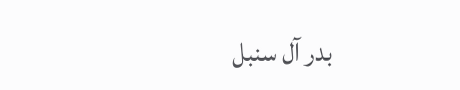بدر آل سنبل